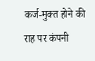कर्ज-मुक्त होने की राह पर कंपनी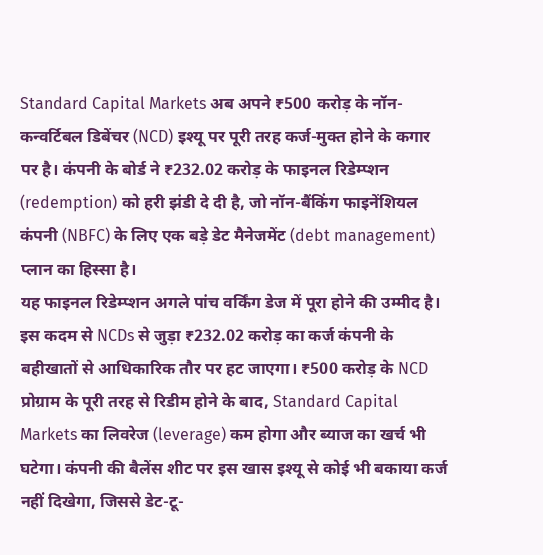Standard Capital Markets अब अपने ₹500 करोड़ के नॉन-कन्वर्टिबल डिबेंचर (NCD) इश्यू पर पूरी तरह कर्ज-मुक्त होने के कगार पर है। कंपनी के बोर्ड ने ₹232.02 करोड़ के फाइनल रिडेम्प्शन (redemption) को हरी झंडी दे दी है, जो नॉन-बैंकिंग फाइनेंशियल कंपनी (NBFC) के लिए एक बड़े डेट मैनेजमेंट (debt management) प्लान का हिस्सा है।
यह फाइनल रिडेम्प्शन अगले पांच वर्किंग डेज में पूरा होने की उम्मीद है। इस कदम से NCDs से जुड़ा ₹232.02 करोड़ का कर्ज कंपनी के बहीखातों से आधिकारिक तौर पर हट जाएगा। ₹500 करोड़ के NCD प्रोग्राम के पूरी तरह से रिडीम होने के बाद, Standard Capital Markets का लिवरेज (leverage) कम होगा और ब्याज का खर्च भी घटेगा। कंपनी की बैलेंस शीट पर इस खास इश्यू से कोई भी बकाया कर्ज नहीं दिखेगा, जिससे डेट-टू-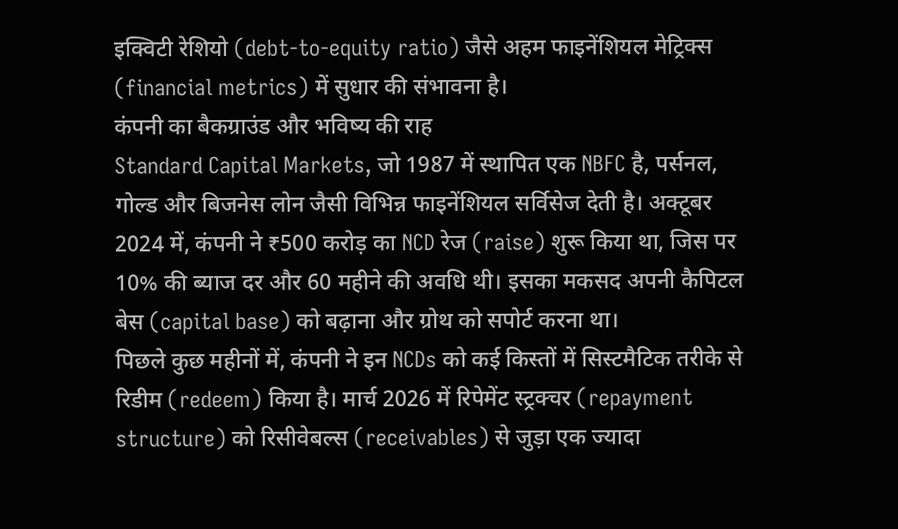इक्विटी रेशियो (debt-to-equity ratio) जैसे अहम फाइनेंशियल मेट्रिक्स (financial metrics) में सुधार की संभावना है।
कंपनी का बैकग्राउंड और भविष्य की राह
Standard Capital Markets, जो 1987 में स्थापित एक NBFC है, पर्सनल, गोल्ड और बिजनेस लोन जैसी विभिन्न फाइनेंशियल सर्विसेज देती है। अक्टूबर 2024 में, कंपनी ने ₹500 करोड़ का NCD रेज (raise) शुरू किया था, जिस पर 10% की ब्याज दर और 60 महीने की अवधि थी। इसका मकसद अपनी कैपिटल बेस (capital base) को बढ़ाना और ग्रोथ को सपोर्ट करना था।
पिछले कुछ महीनों में, कंपनी ने इन NCDs को कई किस्तों में सिस्टमैटिक तरीके से रिडीम (redeem) किया है। मार्च 2026 में रिपेमेंट स्ट्रक्चर (repayment structure) को रिसीवेबल्स (receivables) से जुड़ा एक ज्यादा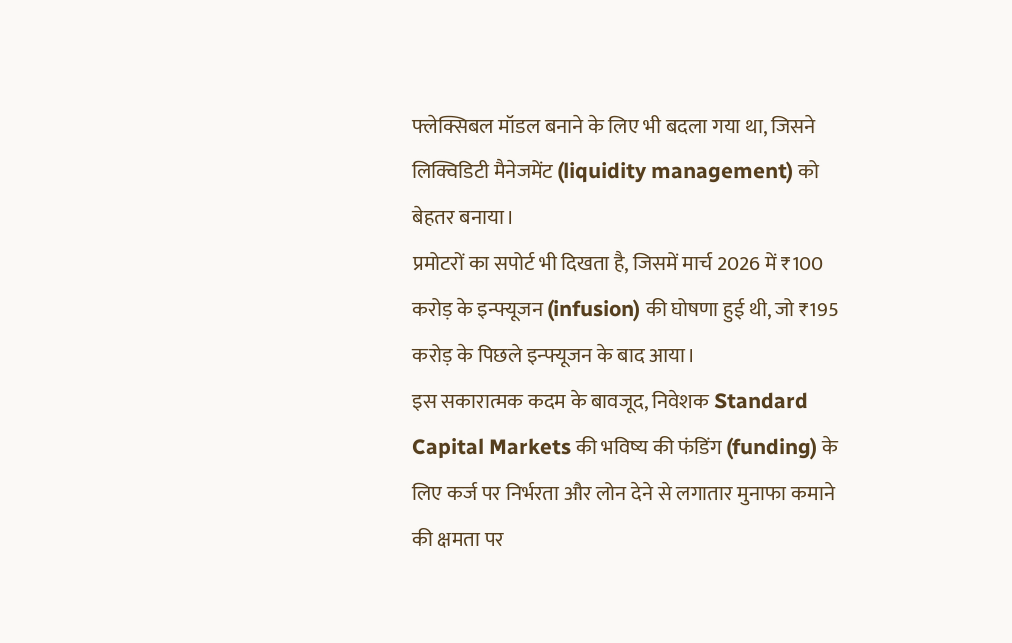फ्लेक्सिबल मॉडल बनाने के लिए भी बदला गया था, जिसने लिक्विडिटी मैनेजमेंट (liquidity management) को बेहतर बनाया।
प्रमोटरों का सपोर्ट भी दिखता है, जिसमें मार्च 2026 में ₹100 करोड़ के इन्फ्यूजन (infusion) की घोषणा हुई थी, जो ₹195 करोड़ के पिछले इन्फ्यूजन के बाद आया।
इस सकारात्मक कदम के बावजूद, निवेशक Standard Capital Markets की भविष्य की फंडिंग (funding) के लिए कर्ज पर निर्भरता और लोन देने से लगातार मुनाफा कमाने की क्षमता पर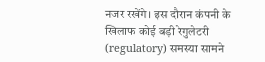नजर रखेंगे। इस दौरान कंपनी के खिलाफ कोई बड़ी रेगुलेटरी (regulatory) समस्या सामने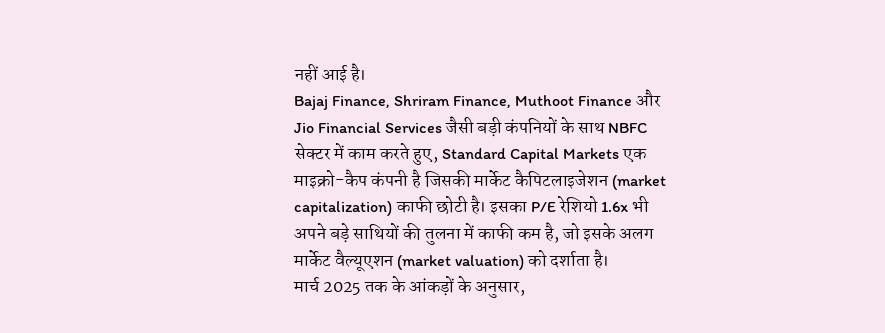नहीं आई है।
Bajaj Finance, Shriram Finance, Muthoot Finance और Jio Financial Services जैसी बड़ी कंपनियों के साथ NBFC सेक्टर में काम करते हुए, Standard Capital Markets एक माइक्रो-कैप कंपनी है जिसकी मार्केट कैपिटलाइजेशन (market capitalization) काफी छोटी है। इसका P/E रेशियो 1.6x भी अपने बड़े साथियों की तुलना में काफी कम है, जो इसके अलग मार्केट वैल्यूएशन (market valuation) को दर्शाता है।
मार्च 2025 तक के आंकड़ों के अनुसार,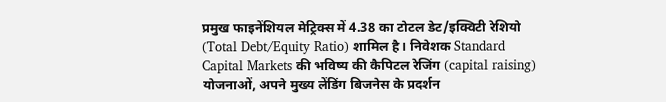प्रमुख फाइनेंशियल मेट्रिक्स में 4.38 का टोटल डेट/इक्विटी रेशियो (Total Debt/Equity Ratio) शामिल है। निवेशक Standard Capital Markets की भविष्य की कैपिटल रेजिंग (capital raising) योजनाओं, अपने मुख्य लेंडिंग बिजनेस के प्रदर्शन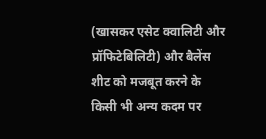(खासकर एसेट क्वालिटी और प्रॉफिटेबिलिटी) और बैलेंस शीट को मजबूत करने के किसी भी अन्य कदम पर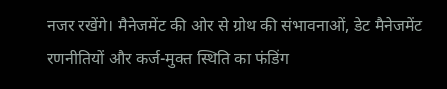नजर रखेंगे। मैनेजमेंट की ओर से ग्रोथ की संभावनाओं, डेट मैनेजमेंट रणनीतियों और कर्ज-मुक्त स्थिति का फंडिंग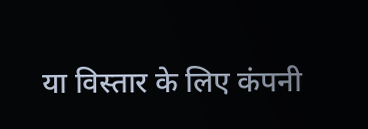या विस्तार के लिए कंपनी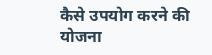कैसे उपयोग करने की योजना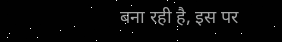बना रही है, इस पर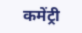कमेंट्री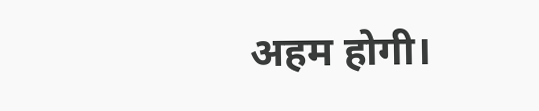अहम होगी।